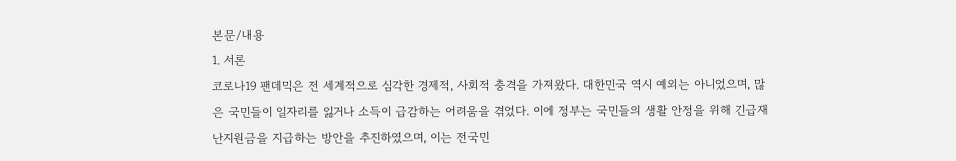본문/내용
1. 서론
코로나19 팬데믹은 전 세계적으로 심각한 경제적, 사회적 충격을 가져왔다. 대한민국 역시 예외는 아니었으며, 많은 국민들이 일자리를 잃거나 소득이 급감하는 어려움을 겪었다. 이에 정부는 국민들의 생활 안정을 위해 긴급재난지원금을 지급하는 방안을 추진하였으며, 이는 전국민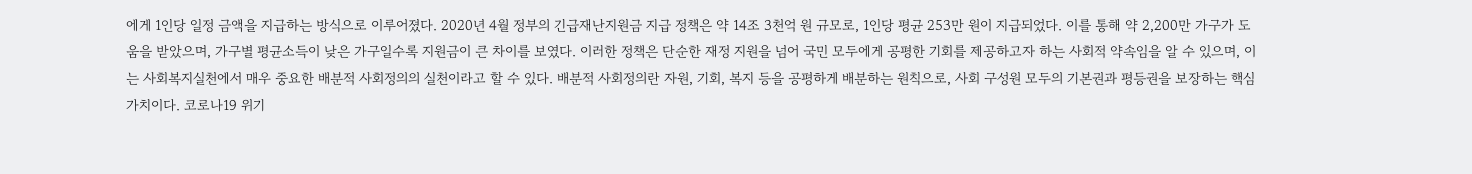에게 1인당 일정 금액을 지급하는 방식으로 이루어졌다. 2020년 4월 정부의 긴급재난지원금 지급 정책은 약 14조 3천억 원 규모로, 1인당 평균 253만 원이 지급되었다. 이를 통해 약 2,200만 가구가 도움을 받았으며, 가구별 평균소득이 낮은 가구일수록 지원금이 큰 차이를 보였다. 이러한 정책은 단순한 재정 지원을 넘어 국민 모두에게 공평한 기회를 제공하고자 하는 사회적 약속임을 알 수 있으며, 이는 사회복지실천에서 매우 중요한 배분적 사회정의의 실천이라고 할 수 있다. 배분적 사회정의란 자원, 기회, 복지 등을 공평하게 배분하는 원칙으로, 사회 구성원 모두의 기본권과 평등권을 보장하는 핵심 가치이다. 코로나19 위기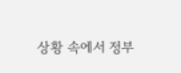상황 속에서 정부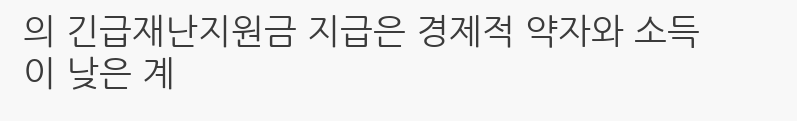의 긴급재난지원금 지급은 경제적 약자와 소득이 낮은 계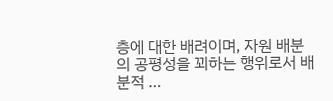층에 대한 배려이며, 자원 배분의 공평성을 꾀하는 행위로서 배분적 …